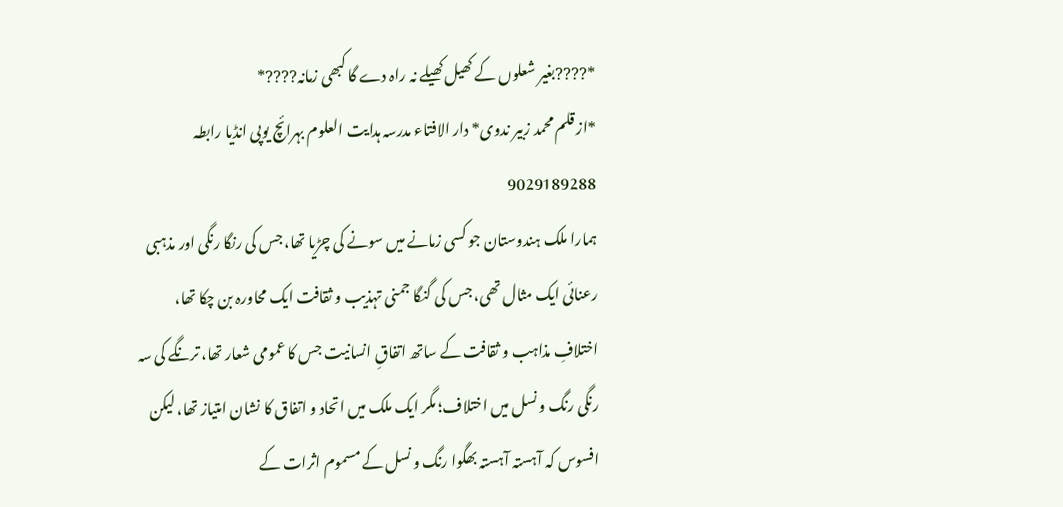*????بغیر شعلوں کے کھیل کھیلے نہ راہ دے گا کبھی زمانہ????*
*از قلم محمد زبیر ندوی* دار الافتاء مدرسہ ہدایت العلوم بہرائچ یوپی انڈیا رابطہ 9029189288
ہمارا ملک ہندوستان جو کسی زمانے میں سونے کی چڑیا تھا، جس کی رنگا رنگی اور مذہبی رعنائی ایک مثال تھی، جس کی گنگا جمنی تہذیب و ثقافت ایک محاورہ بن چکا تھا، اختلافِ مذاہب و ثقافت کے ساتھ اتفاقِ انسانیت جس کا عمومی شعار تھا، ترنگے کی سہ رنگی رنگ و نسل میں اختلاف؛ مگر ایک ملک میں اتحاد و اتفاق کا نشان امتیاز تھا، لیکن افسوس کہ آہستہ آہستہ بھگوا رنگ و نسل کے مسموم اثرات کے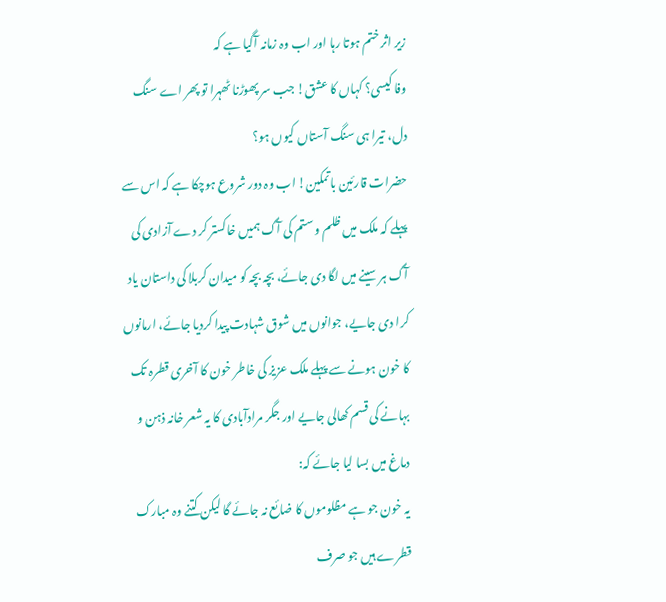زیر اثر ختم ہوتا رہا اور اب وہ زمانہ آگیا ہے کہ
وفا کیسی؟ کہاں کا عشق! جب سر پھوڑنا ٹھہرا تو پھر اے سنگ دل، تیرا ہی سنگ آستاں کیوں ہو؟
حضرات قارئین باتمکین! اب وہ دور شروع ہوچکا ہے کہ اس سے پہلے کہ ملک میں ظلم و ستم کی آگ ہمیں خاکستر کر دے آزادی کی آگ ہر سینے میں لگا دی جائے، بچہ بچہ کو میدان کربلا کی داستان یاد کرا دی جایے، جوانوں میں شوق شہادت پیدا کردیا جائے، ارمانوں کا خون ہونے سے پہلے ملک عزیز کی خاطر خون کا آخری قطرہ تک بہانے کی قسم کھالی جایے اور جگر مرادآبادی کا یہ شعر خانہ ذہن و دماغ میں بسا لیا جائے کہ:
یہ خون جو ہے مظلوموں کا ضائع نہ جائے گا لیکن کتنے وہ مبارک قطرے ہیں جو صرف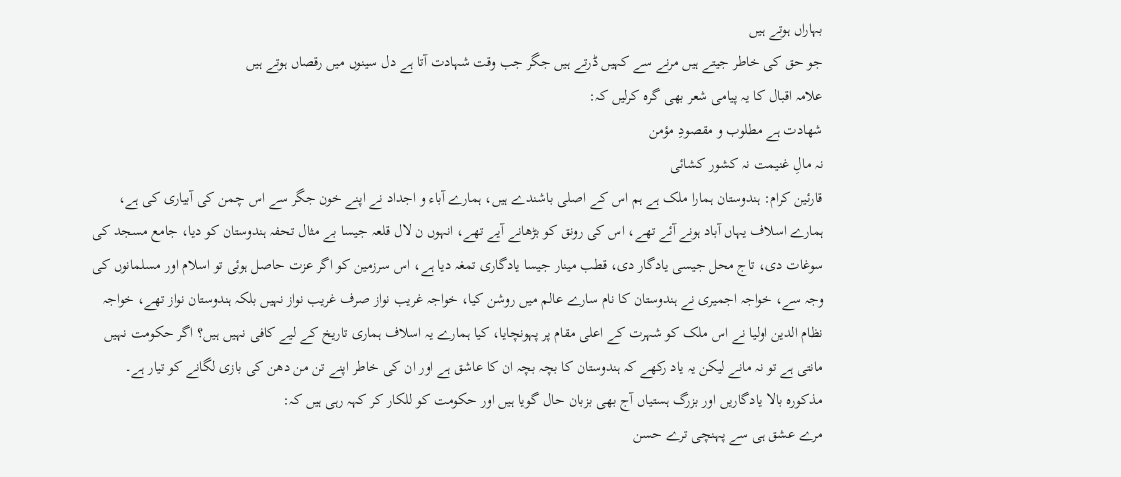بہاراں ہوتے ہیں
جو حق کی خاطر جیتے ہیں مرنے سے کہیں ڈرتے ہیں جگر جب وقت شہادت آتا ہے دل سینوں میں رقصاں ہوتے ہیں
علامہ اقبال کا یہ پیامی شعر بھی گرہ کرلیں کہ:
شھادت ہے مطلوب و مقصودِ مؤمن
نہ مالِ غنیمت نہ کشور کشائی
قارئین کرام: ہندوستان ہمارا ملک ہے ہم اس کے اصلی باشندے ہیں، ہمارے آباء و اجداد نے اپنے خون جگر سے اس چمن کی آبیاری کی ہے، ہمارے اسلاف یہاں آباد ہونے آئے تھے، اس کی رونق کو بڑھانے آیے تھے، انہوں ن لال قلعہ جیسا بے مثال تحفہ ہندوستان کو دیا، جامع مسجد کی سوغات دی، تاج محل جیسی یادگار دی، قطب مینار جیسا یادگاری تمغہ دیا ہے، اس سرزمین کو اگر عزت حاصل ہوئی تو اسلام اور مسلمانوں کی وجہ سے، خواجہ اجمیری نے ہندوستان کا نام سارے عالم میں روشن کیا، خواجہ غریب نواز صرف غریب نواز نہیں بلکہ ہندوستان نواز تھے، خواجہ نظام الدین اولیا نے اس ملک کو شہرت کے اعلی مقام پر پہونچایا، کیا ہمارے یہ اسلاف ہماری تاریخ کے لیے کافی نہیں ہیں؟ اگر حکومت نہیں مانتی ہے تو نہ مانے لیکن یہ یاد رکھے کہ ہندوستان کا بچہ بچہ ان کا عاشق ہے اور ان کی خاطر اپنے تن من دھن کی بازی لگانے کو تیار ہے۔ مذکورہ بالا یادگاریں اور بزرگ ہستیاں آج بھی بزبان حال گویا ہیں اور حکومت کو للکار کر کہہ رہی ہیں کہ:
مرے عشق ہی سے پہنچی ترے حسن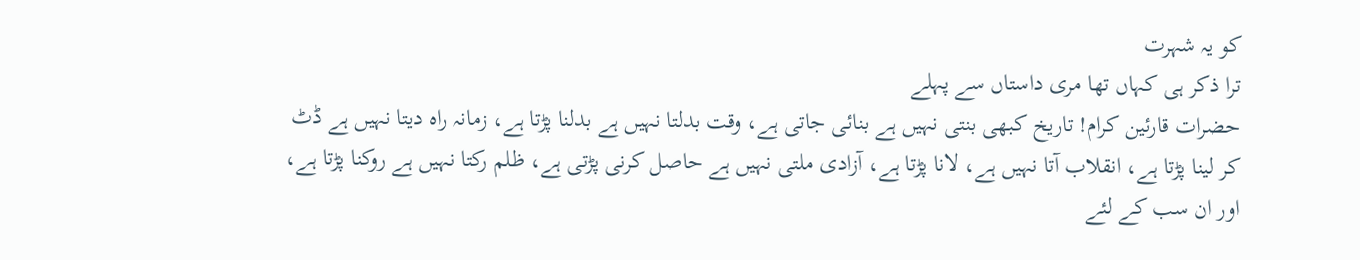کو یہ شہرت
ترا ذکر ہی کہاں تھا مری داستاں سے پہلے
حضرات قارئین کرام! تاریخ کبھی بنتی نہیں ہے بنائی جاتی ہے، وقت بدلتا نہیں ہے بدلنا پڑتا ہے، زمانہ راہ دیتا نہیں ہے ڈٹ کر لینا پڑتا ہے، انقلاب آتا نہیں ہے، لانا پڑتا ہے، آزادی ملتی نہیں ہے حاصل کرنی پڑتی ہے، ظلم رکتا نہیں ہے روکنا پڑتا ہے، اور ان سب کے لئے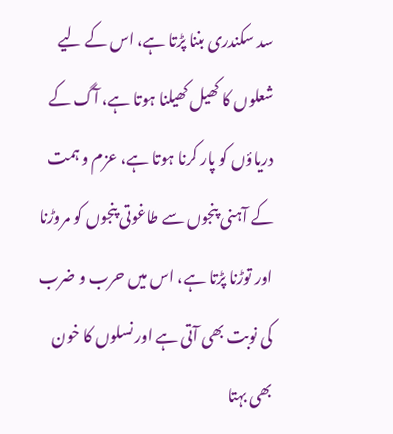سد سکندری بننا پڑتا ہے، اس کے لیے شعلوں کا کھیل کھیلنا ہوتا ہے، آگ کے دریاؤں کو پار کرنا ہوتا ہے، عزم و ہمت کے آہنی پنجوں سے طاغوتی پنجوں کو مروڑنا اور توڑنا پڑتا ہے، اس میں حرب و ضرب کی نوبت بھی آتی ہے اور نسلوں کا خون بھی بہتا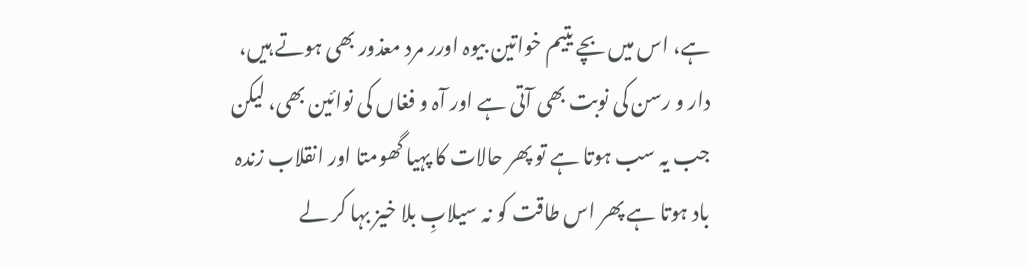ہے، اس میں بچے یتیم خواتین بیوہ اورر مرد معذور بھی ہوتے ہیں، دار و رسن کی نوبت بھی آتی ہے اور آہ و فغاں کی نوائین بھی، لیکن جب یہ سب ہوتا ہے تو پھر حالات کا پہیا گھومتا اور انقلاب زندہ باد ہوتا ہے پھر اس طاقت کو نہ سیلابِ بلا خیز بہا کر لے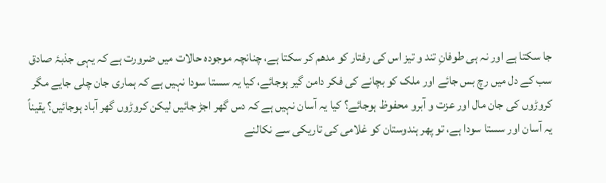جا سکتا ہے اور نہ ہی طوفانِ تند و تیز اس کی رفتار کو مدھم کر سکتا ہے، چنانچہ موجودہ حالات میں ضرورت ہے کہ یہی جذبۂ صادق سب کے دل میں رچ بس جائے اور ملک کو بچانے کی فکر دامن گیر ہوجائے، کیا یہ سستا سودا نہیں ہے کہ ہماری جان چلی جایے مگر کروڑوں کی جان مال اور عزت و آبرو محفوظ ہوجائے؟ کیا یہ آسان نہیں ہے کہ دس گھر اجڑ جائیں لیکن کروڑوں گھر آباد ہوجائیں؟ یقیناً یہ آسان اور سستا سودا ہے، تو پھر ہندوستان کو غلامی کی تاریکی سے نکالنے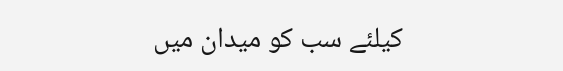کیلئے سب کو میدان میں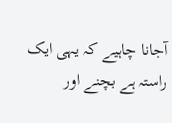آجانا چاہیے کہ یہی ایک راستہ ہے بچنے اور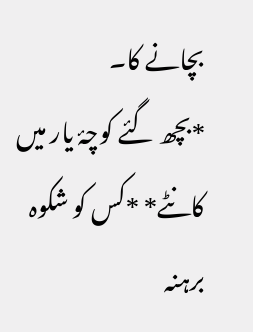بچانے کا۔
*بچھ گئے کوچۂ یار میں کانٹے* *کس کو شکوہ برہنہ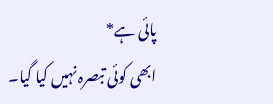پائی ہے*
ابھی کوئی تبصرہ نہیں کیا گیا۔